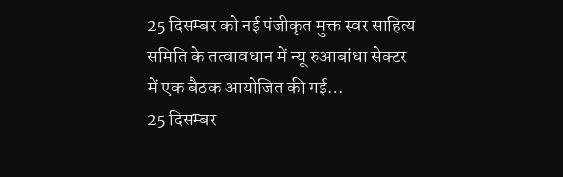25 दिसम्बर को नई पंजीकृत मुक्त स्वर साहित्य समिति के तत्वावधान में न्यू रुआबांधा सेक्टर में एक बैठक आयोजित की गई…
25 दिसम्बर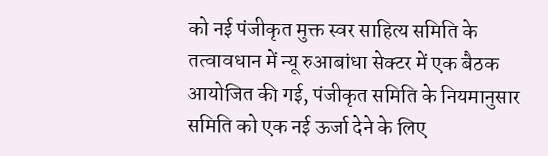को नई पंजीकृत मुक्त स्वर साहित्य समिति के तत्वावधान में न्यू रुआबांधा सेक्टर में एक बैठक आयोजित की गई, पंजीकृत समिति के नियमानुसार समिति को एक नई ऊर्जा देने के लिए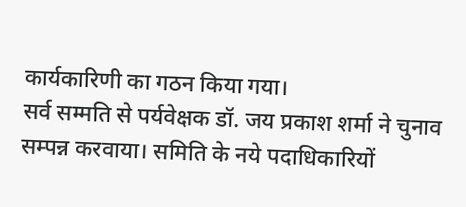कार्यकारिणी का गठन किया गया।
सर्व सम्मति से पर्यवेक्षक डॉ. जय प्रकाश शर्मा ने चुनाव सम्पन्न करवाया। समिति के नये पदाधिकारियों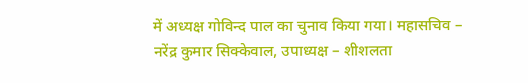में अध्यक्ष गोविन्द पाल का चुनाव किया गया। महासचिव – नरेंद्र कुमार सिक्केवाल, उपाध्यक्ष – शीशलता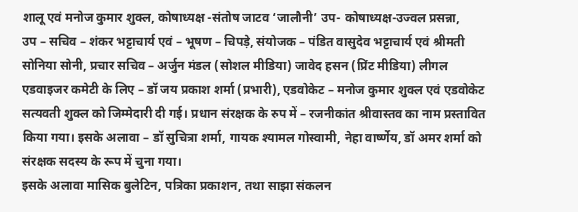शालू एवं मनोज कुमार शुक्ल, कोषाध्यक्ष -संतोष जाटव ‘जालौनी’ उप- कोषाध्यक्ष-उज्वल प्रसन्ना,
उप – सचिव – शंकर भट्टाचार्य एवं – भूषण – चिपड़े, संयोजक – पंडित वासुदेव भट्टाचार्य एवं श्रीमती सोनिया सोनी, प्रचार सचिव – अर्जुन मंडल (सोशल मीडिया) जावेद हसन (प्रिंट मीडिया) लीगल एडवाइजर कमेटी के लिए – डॉ जय प्रकाश शर्मा (प्रभारी), एडवोकेट – मनोज कुमार शुक्ल एवं एडवोकेट सत्यवती शुक्ल को जिम्मेदारी दी गई। प्रधान संरक्षक के रुप में – रजनीकांत श्रीवास्तव का नाम प्रस्तावित किया गया। इसके अलावा – डॉ सुचित्रा शर्मा, गायक श्यामल गोस्वामी, नेहा वार्ष्णेय, डॉ अमर शर्मा को संरक्षक सदस्य के रूप में चुना गया।
इसके अलावा मासिक बुलेटिन, पत्रिका प्रकाशन, तथा साझा संकलन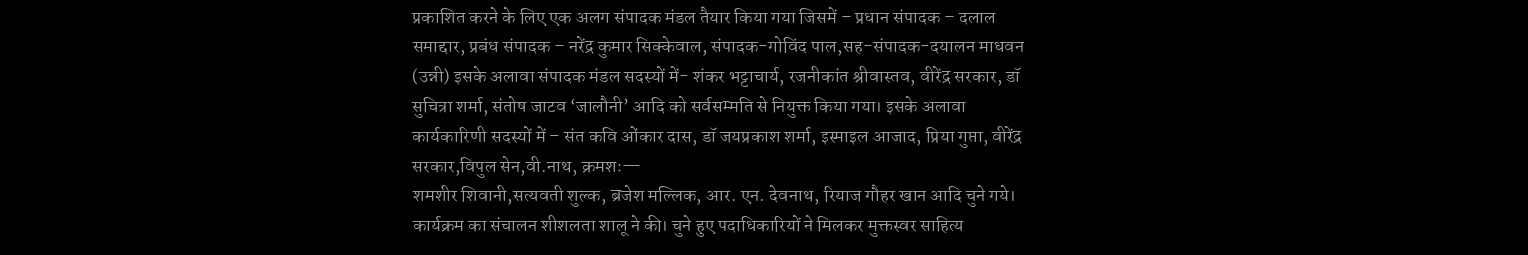प्रकाशित करने के लिए एक अलग संपादक मंडल तैयार किया गया जिसमें – प्रधान संपादक – दलाल समाद्दार, प्रबंध संपादक – नरेंद्र कुमार सिक्केवाल, संपादक-गोविंद पाल,सह-संपादक-दयालन माधवन (उन्नी) इसके अलावा संपादक मंडल सदस्यों में- शंकर भट्टाचार्य, रजनीकांत श्रीवास्तव, वीरेंद्र सरकार, डॉ सुचित्रा शर्मा, संतोष जाटव ‘जालौनी’ आदि को सर्वसम्मति से नियुक्त किया गया। इसके अलावा कार्यकारिणी सदस्यों में – संत कवि ओंकार दास, डॉ जयप्रकाश शर्मा, इस्माइल आजाद, प्रिया गुप्ता, वीरेंद्र सरकार,विपुल सेन,वी.नाथ, क्रमशः—
शमशीर शिवानी,सत्यवती शुल्क, ब्रजेश मल्लिक, आर. एन. देवनाथ, रियाज गौहर खान आदि चुने गये। कार्यक्रम का संचालन शीशलता शालू ने की। चुने हुए पदाधिकारियों ने मिलकर मुक्तस्वर साहित्य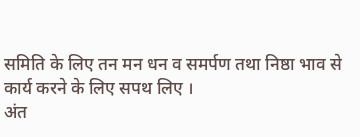समिति के लिए तन मन धन व समर्पण तथा निष्ठा भाव से कार्य करने के लिए सपथ लिए ।
अंत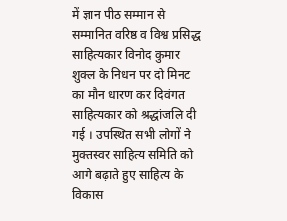में ज्ञान पीठ सम्मान से सम्मानित वरिष्ठ व विश्व प्रसिद्ध साहित्यकार विनोद कुमार शुक्ल के निधन पर दो मिनट का मौन धारण कर दिवंगत साहित्यकार को श्रद्धांजलि दी गई । उपस्थित सभी लोगों ने मुक्तस्वर साहित्य समिति को आगे बढ़ाते हुए साहित्य के विकास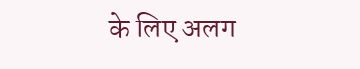के लिए अलग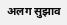अलग सुझाव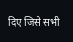दिए जिसे सभी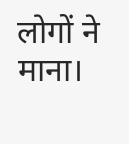लोगों ने माना।